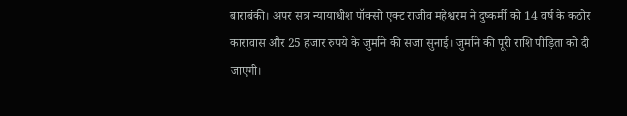बाराबंकी। अपर सत्र न्यायाधीश पॉक्सो एक्ट राजीव महेश्वरम ने दुष्कर्मी को 14 वर्ष के कठोर कारावास और 25 हजार रुपये के जुर्माने की सजा सुनाई। जुर्माने की पूरी राशि पीड़िता को दी जाएगी।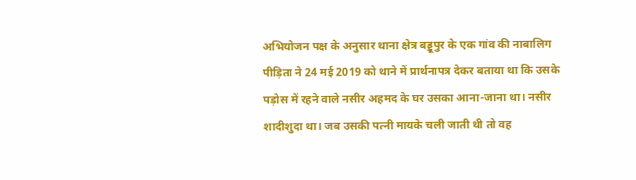अभियोजन पक्ष के अनुसार थाना क्षेत्र बड्डूपुर के एक गांव की नाबालिग पीड़िता ने 24 मई 2019 को थाने में प्रार्थनापत्र देकर बताया था कि उसके पड़ोस में रहने वाले नसीर अहमद के घर उसका आना-जाना था। नसीर शादीशुदा था। जब उसकी पत्नी मायके चली जाती थी तो वह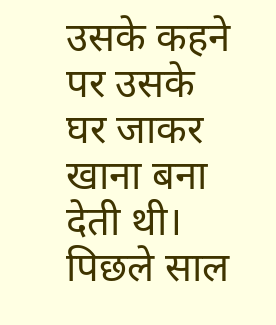उसके कहने पर उसके घर जाकर खाना बना देती थी।
पिछले साल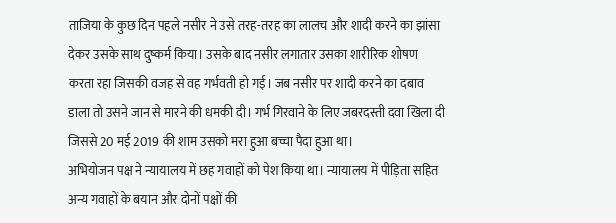ताजिया के कुछ दिन पहले नसीर ने उसे तरह-तरह का लालच और शादी करने का झांसा देकर उसके साथ दुष्कर्म किया। उसके बाद नसीर लगातार उसका शारीरिक शोषण करता रहा जिसकी वजह से वह गर्भवती हो गई। जब नसीर पर शादी करने का दबाव डाला तो उसने जान से मारने की धमकी दी। गर्भ गिरवाने के लिए जबरदस्ती दवा खिला दी जिससे 20 मई 2019 की शाम उसको मरा हुआ बच्चा पैदा हुआ था।
अभियोजन पक्ष ने न्यायालय में छह गवाहों को पेश किया था। न्यायालय में पीड़िता सहित अन्य गवाहों के बयान और दोनों पक्षों की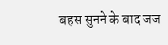बहस सुनने के बाद जज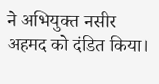ने अभियुक्त नसीर अहमद को दंडित किया।